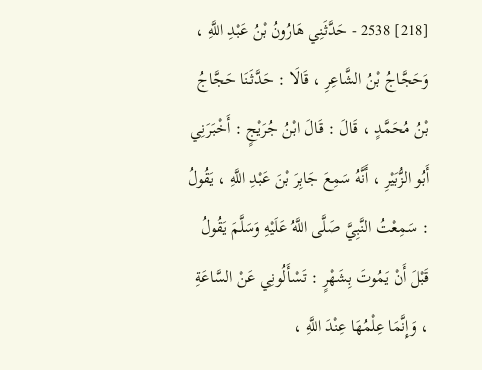[218] 2538 - حَدَّثَنِي هَارُونُ بْنُ عَبْدِ اللَّهِ ، وَحَجَّاجُ بْنُ الشَّاعِرِ ، قَالَا : حَدَّثَنَا حَجَّاجُ بْنُ مُحَمَّدٍ ، قَالَ : قَالَ ابْنُ جُرَيْجٍ : أَخْبَرَنِي أَبُو الزُّبَيْرِ ، أَنَّهُ سَمِعَ جَابِرَ بْنَ عَبْدِ اللَّهِ ، يَقُولُ : سَمِعْتُ النَّبِيَّ صَلَّى اللَّهُ عَلَيْهِ وَسَلَّمَ يَقُولُ قَبْلَ أَنْ يَمُوتَ بِشَهْرٍ : تَسْأَلُونِي عَنْ السَّاعَةِ ، وَإِنَّمَا عِلْمُهَا عِنْدَ اللَّهِ ،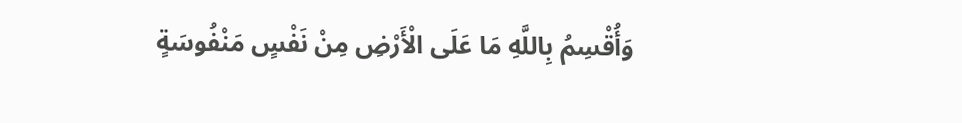وَأُقْسِمُ بِاللَّهِ مَا عَلَى الْأَرْضِ مِنْ نَفْسٍ مَنْفُوسَةٍ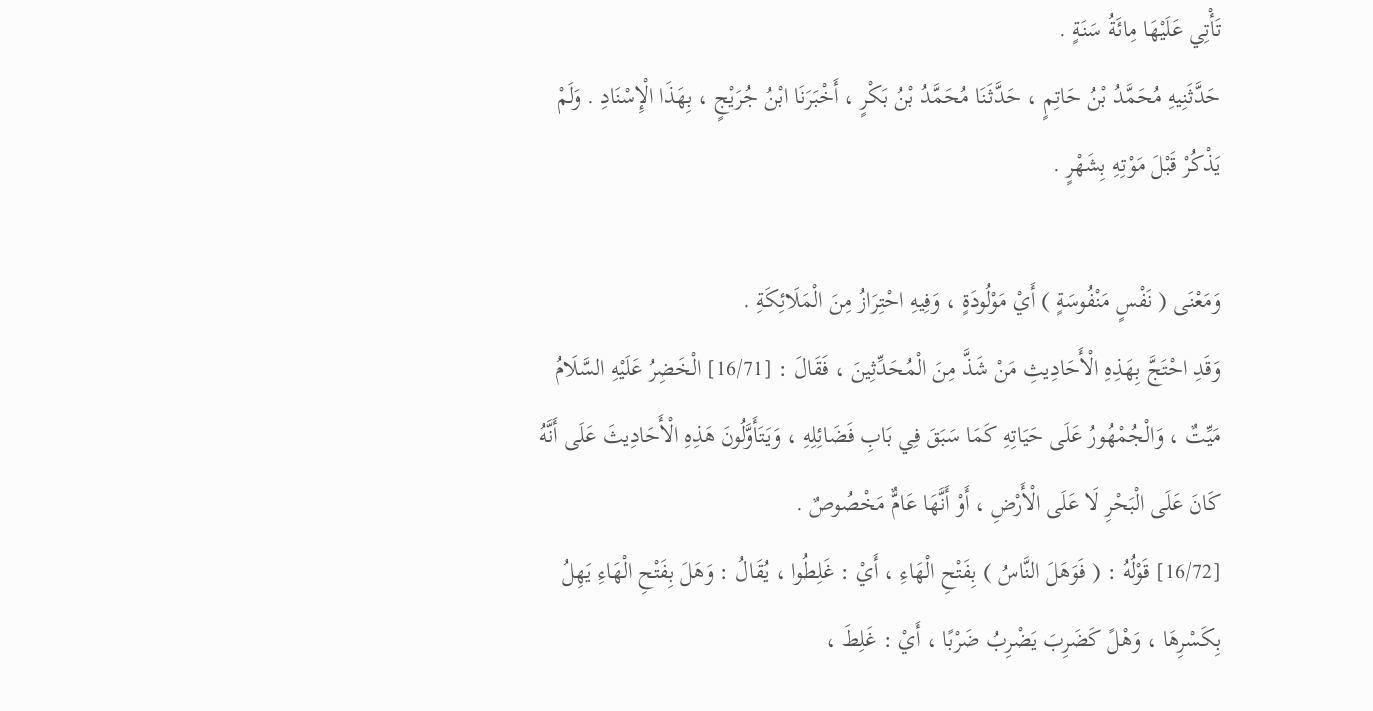تَأْتِي عَلَيْهَا مِائَةُ سَنَةٍ .
حَدَّثَنِيهِ مُحَمَّدُ بْنُ حَاتِمٍ ، حَدَّثَنَا مُحَمَّدُ بْنُ بَكْرٍ ، أَخْبَرَنَا ابْنُ جُرَيْجٍ ، بِهَذَا الْإِسْنَادِ . وَلَمْ يَذْكُرْ قَبْلَ مَوْتِهِ بِشَهْرٍ .

وَمَعْنَى ( نَفْسٍ مَنْفُوسَةٍ ) أَيْ مَوْلُودَةٍ ، وَفِيهِ احْتِرَازُ مِنَ الْمَلَائِكَةِ .
وَقَدِ احْتَجَّ بِهَذِهِ الْأَحَادِيثِ مَنْ شَذَّ مِنَ الْمُحَدِّثِينَ ، فَقَالَ : [16/71] الْخَضِرُ عَلَيْهِ السَّلَامُ مَيِّتٌ ، وَالْجُمْهُورُ عَلَى حَيَاتِهِ كَمَا سَبَقَ فِي بَابِ فَضَائِلِهِ ، وَيَتَأَوَّلُونَ هَذِهِ الْأَحَادِيثَ عَلَى أَنَّهُ كَانَ عَلَى الْبَحْرِ لَا عَلَى الْأَرْضِ ، أَوْ أَنَّهَا عَامٌّ مَخْصُوصٌ .
[16/72] قَوْلُهُ : ( فَوَهَلَ النَّاسُ ) بِفَتْحِ الْهَاءِ ، أَيْ : غَلِطُوا ، يُقَالُ : وَهَلَ بِفَتْحِ الْهَاءِ يَهِلُ بِكَسْرِهَا ، وَهْلً كَضَرِبَ يَضْرِبُ ضَرْبًا ، أَيْ : غَلِطَ ،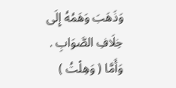وَذَهَبَ وَهَمُهُ إِلَى خِلَافِ الصَّوَابِ . وَأَمَّا ( وَهِلْتُ )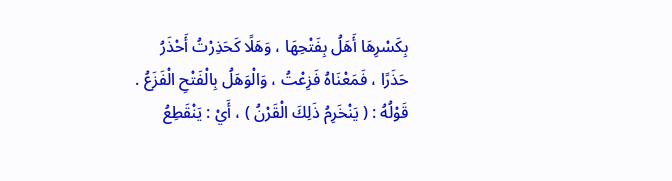بِكَسْرِهَا أَهَلُ بِفَتْحِهَا ، وَهَلًا كَحَذِرْتُ أَحْذَرُ حَذَرًا ، فَمَعْنَاهُ فَزِعْتُ ، وَالْوَهَلُ بِالْفَتْحِ الْفَزَعُ .
قَوْلُهُ : ( يَنْخَرِمُ ذَلِكَ الْقَرْنُ ) ، أَيْ : يَنْقَطِعُ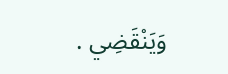وَيَنْقَضِي .